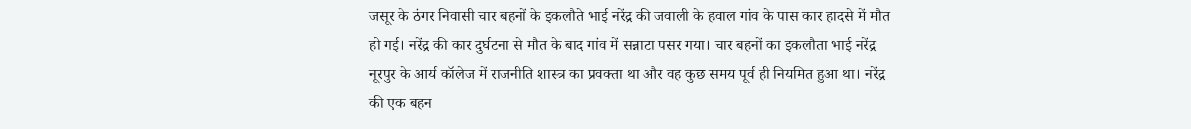जसूर के ठंगर निवासी चार बहनों के इकलौते भाई नरेंद्र की जवाली के हवाल गांव के पास कार हादसे में मौत हो गई। नरेंद्र की कार दुर्घटना से मौत के बाद गांव में सन्नाटा पसर गया। चार बहनों का इकलौता भाई नरेंद्र नूरपुर के आर्य कॉलेज में राजनीति शास्त्र का प्रवक्ता था और वह कुछ समय पूर्व ही नियमित हुआ था। नरेंद्र की एक बहन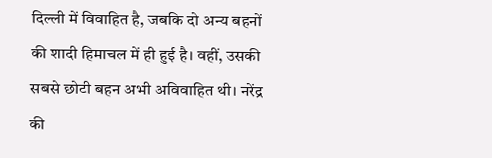दिल्ली में विवाहित है, जबकि दो अन्य बहनों की शादी हिमाचल में ही हुई है। वहीं, उसकी सबसे छोटी बहन अभी अविवाहित थी। नरेंद्र की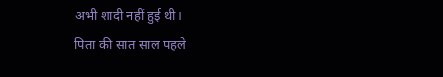अभी शादी नहीं हुई थी।
पिता की सात साल पहले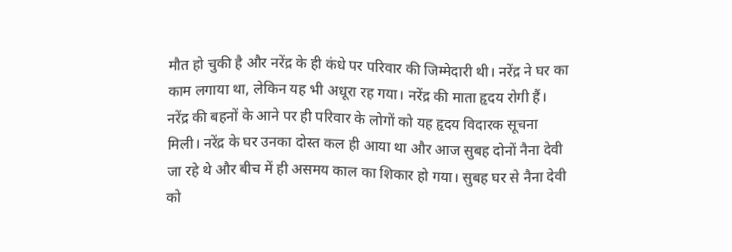मौत हो चुकी है और नरेंद्र के ही कंधे पर परिवार की जिम्मेदारी थी। नरेंद्र ने घर का काम लगाया था, लेकिन यह भी अधूरा रह गया। नरेंद्र की माता हृदय रोगी हैं। नरेंद्र की बहनों के आने पर ही परिवार के लोगों को यह हृदय विदारक सूचना मिली। नरेंद्र के घर उनका दोस्त कल ही आया था और आज सुबह दोनों नैना देवी जा रहे थे और बीच में ही असमय काल का शिकार हो गया। सुबह घर से नैना देवी को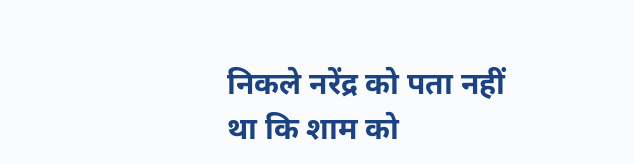निकले नरेंद्र को पता नहीं था कि शाम को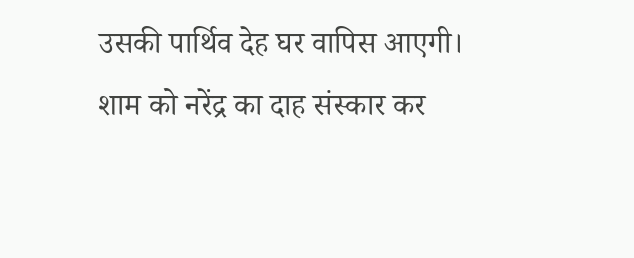उसकी पार्थिव देह घर वापिस आएगी। शाम को नरेंद्र का दाह संस्कार कर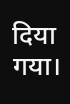दिया गया।